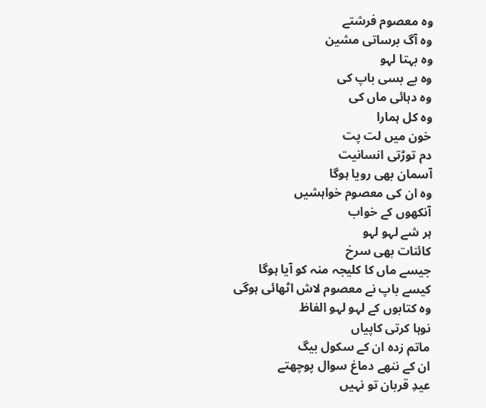وہ معصوم فرشتے
وہ آگ برساتی مشین
وہ بہتا لہو
وہ بے بسی باپ کی
وہ دہائی ماں کی
وہ کل ہمارا
خون میں لت پت
دم توڑتی انسانیت
آسمان بھی رویا ہوگا
وہ ان کی معصوم خواہشیں
آنکھوں کے خواب
ہر شے لہو لہو
کائنات بھی سرخ
جیسے ماں کا کلیجہ منہ کو آیا ہوگا
کیسے باپ نے معصوم لاش اٹھائی ہوگی
وہ کتابوں کے لہو لہو الفاظ
نوہا کرتی کاپیاں
ماتم زدہ ان کے سکول بیگ
ان کے ننھے دماغ سوال پوچھتے
عیدِ قربان تو نہیں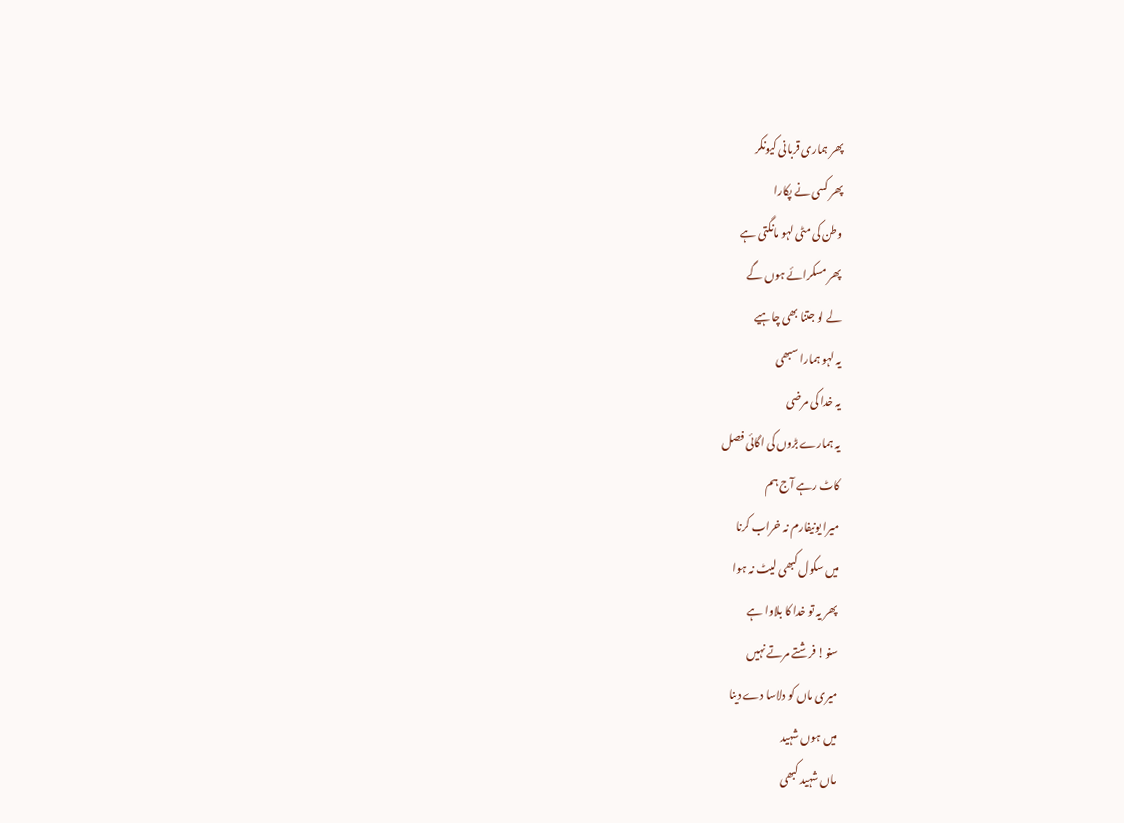پھر ہماری قربانی کیونکر
پھر کسی نے پکارا
وطن کی مٹی لہو مانگتی ہے
پھر مسکرائے ہوں گے
لے لو جتنا بھی چاہیے
یہ لہو ہمارا سبھی
یہ خدا کی مرضی
یہ ہمارے بڑوں کی اگائی فصل
کاٹ رہے آج ہم
میرا یونیفارم نہ خراب کرنا
میں سکول کبھی لیٹ نہ ہوا
پھر یہ تو خدا کا بلاوا ہے
سنو! فرشتے مرتے نہیں
میری ماں کو دلاسا دے دینا
میں ہوں شہید
ماں شہید کبھی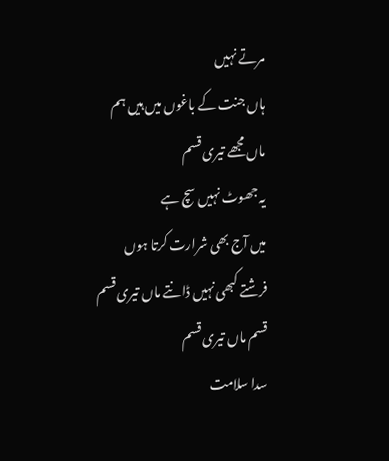مرتے نہیں
ہاں جنت کے باغوں میں ہیں ہم
ماں مجھے تیری قسم
یہ جھوٹ نہیں سچ ہے
میں آج بھی شرارت کرتا ہوں
فرشتے کبھی نہیں ڈانتے ماں تیری قسم
قسم ماں تیری قسم
سدا سلامت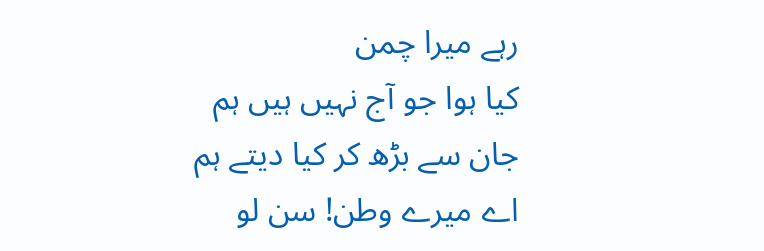رہے میرا چمن
کیا ہوا جو آج نہیں ہیں ہم
جان سے بڑھ کر کیا دیتے ہم
اے میرے وطن! سن لو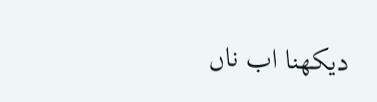دیکھنا اب ناں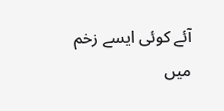آئے کوئی ایسے زخم
میں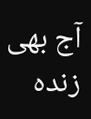آج بھی زندہ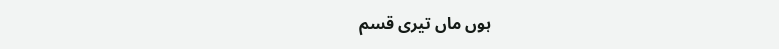ہوں ماں تیری قسم